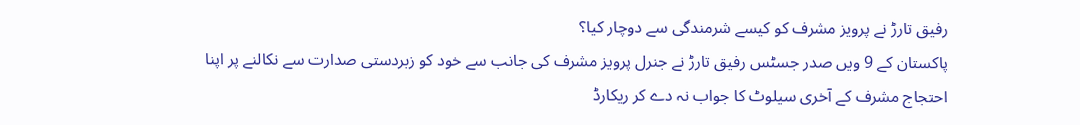رفیق تارڑ نے پرویز مشرف کو کیسے شرمندگی سے دوچار کیا؟
پاکستان کے 9 ویں صدر جسٹس رفیق تارڑ نے جنرل پرویز مشرف کی جانب سے خود کو زبردستی صدارت سے نکالنے پر اپنا احتجاج مشرف کے آخری سیلوٹ کا جواب نہ دے کر ریکارڈ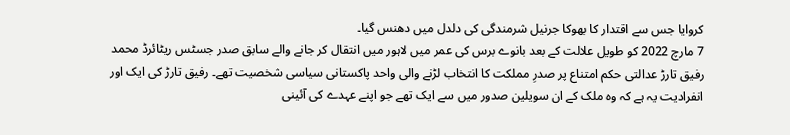کروایا جس سے اقتدار کا بھوکا جرنیل شرمندگی کی دلدل میں دھنس گیا۔
7 مارچ 2022 کو طویل علالت کے بعد بانوے برس کی عمر میں لاہور میں انتقال کر جانے والے سابق صدر جسٹس ریٹائرڈ محمد رفیق تارڑ عدالتی حکم امتناع پر صدرِ مملکت کا انتخاب لڑنے والی واحد پاکستانی سیاسی شخصیت تھے۔ رفیق تارڑ کی ایک اور انفرادیت یہ ہے کہ وہ ملک کے ان سویلین صدور میں سے ایک تھے جو اپنے عہدے کی آئینی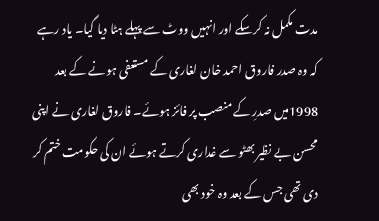مدت مکمل نہ کرسکے اور انہیں ووٹ سے پہلے ہٹا دیا گیا۔ یاد رہے کہ وہ صدر فاروق احمد خان لغاری کے مستعفی ہونے کے بعد 1998میں صدرِ کے منصب پر فائز ہوئے۔ فاروق لغاری نے اپنی محسن بے نظیر بھٹو سے غداری کرتے ہوئے ان کی حکومت ختم کر دی تھی جس کے بعد وہ خود بھی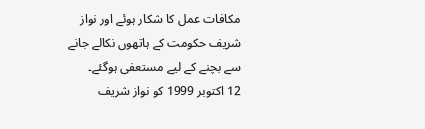مکافات عمل کا شکار ہوئے اور نواز شریف حکومت کے ہاتھوں نکالے جانے سے بچنے کے لیے مستعفی ہوگئے۔
12 اکتوبر 1999 کو نواز شریف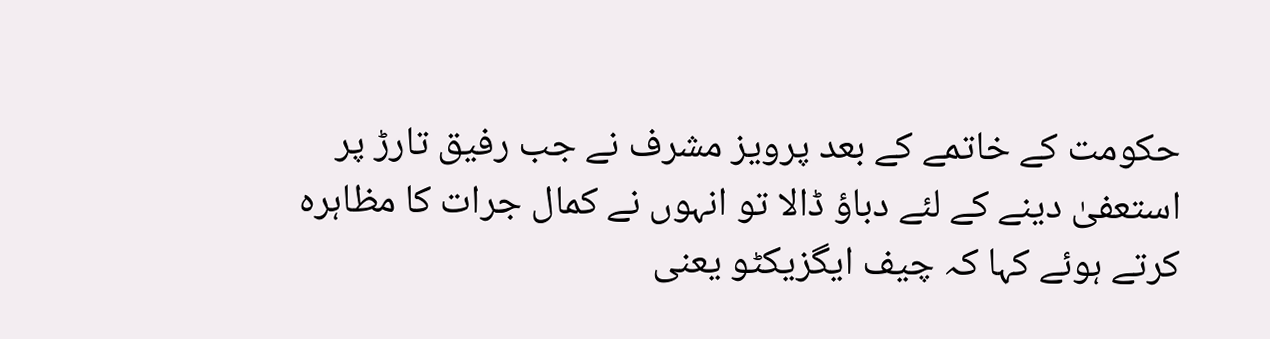حکومت کے خاتمے کے بعد پرویز مشرف نے جب رفیق تارڑ پر استعفیٰ دینے کے لئے دباؤ ڈالا تو انہوں نے کمال جرات کا مظاہرہ کرتے ہوئے کہا کہ چیف ایگزیکٹو یعنی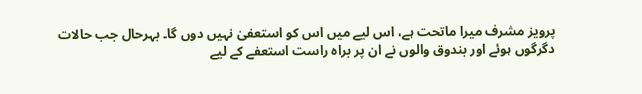پرویز مشرف میرا ماتحت ہے، اس لیے میں اس کو استعفیٰ نہیں دوں گا۔ بہرحال جب حالات دگرگوں ہوئے اور بندوق والوں نے ان پر براہ راست استعفے کے لیے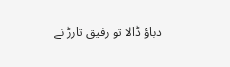دباؤ ڈالا تو رفیق تارڑ نے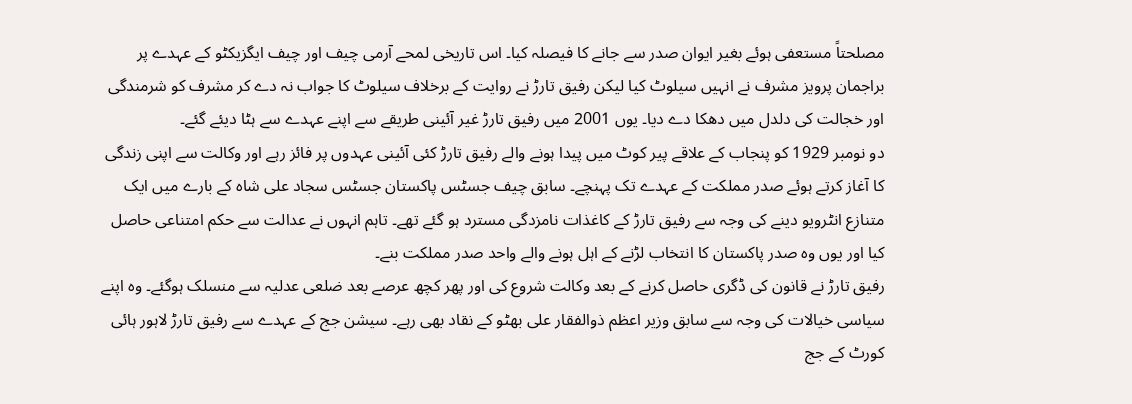مصلحتاً مستعفی ہوئے بغیر ایوان صدر سے جانے کا فیصلہ کیا۔ اس تاریخی لمحے آرمی چیف اور چیف ایگزیکٹو کے عہدے پر براجمان پرویز مشرف نے انہیں سیلوٹ کیا لیکن رفیق تارڑ نے روایت کے برخلاف سیلوٹ کا جواب نہ دے کر مشرف کو شرمندگی اور خجالت کی دلدل میں دھکا دے دیا۔ یوں 2001 میں رفیق تارڑ غیر آئینی طریقے سے اپنے عہدے سے ہٹا دیئے گئے۔
دو نومبر 1929 کو پنجاب کے علاقے پیر کوٹ میں پیدا ہونے والے رفیق تارڑ کئی آئینی عہدوں پر فائز رہے اور وکالت سے اپنی زندگی کا آغاز کرتے ہوئے صدر مملکت کے عہدے تک پہنچے۔ سابق چیف جسٹس پاکستان جسٹس سجاد علی شاہ کے بارے میں ایک متنازع انٹرویو دینے کی وجہ سے رفیق تارڑ کے کاغذات نامزدگی مسترد ہو گئے تھے۔ تاہم انہوں نے عدالت سے حکم امتناعی حاصل کیا اور یوں وہ صدر پاکستان کا انتخاب لڑنے کے اہل ہونے والے واحد صدر مملکت بنے۔
رفیق تارڑ نے قانون کی ڈگری حاصل کرنے کے بعد وکالت شروع کی اور پھر کچھ عرصے بعد ضلعی عدلیہ سے منسلک ہوگئے۔ وہ اپنے سیاسی خیالات کی وجہ سے سابق وزیر اعظم ذوالفقار علی بھٹو کے نقاد بھی رہے۔ سیشن جج کے عہدے سے رفیق تارڑ لاہور ہائی کورٹ کے جج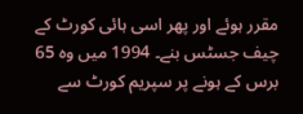مقرر ہوئے اور پھر اسی ہائی کورٹ کے چیف جسٹس بنے۔ 1994 میں وہ 65 برس کے ہونے پر سپریم کورٹ سے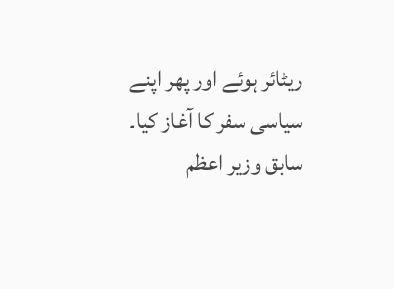ریٹائر ہوئے اور پھر اپنے سیاسی سفر کا آغاز کیا۔ سابق وزیر اعظم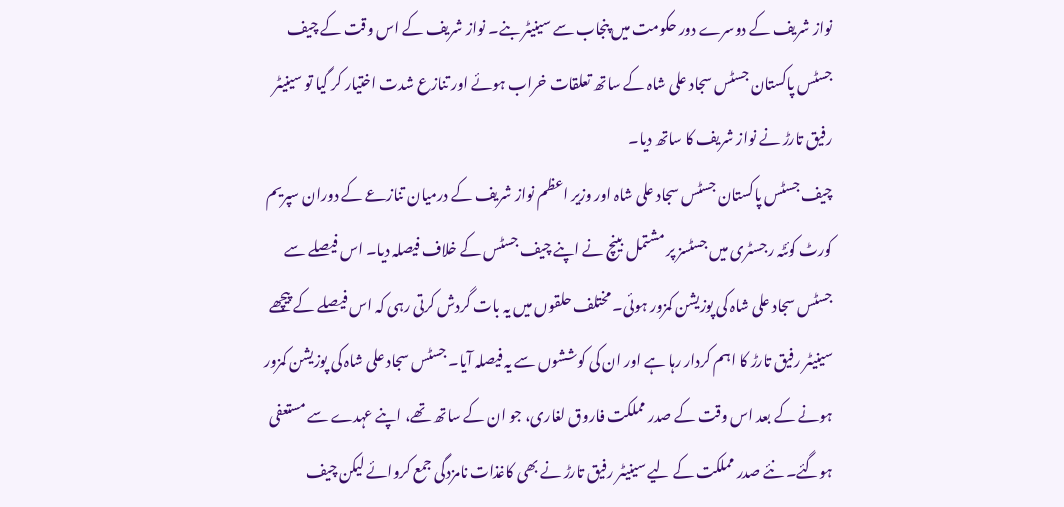نواز شریف کے دوسرے دور حکومت میں پنجاب سے سینیٹر بنے۔ نواز شریف کے اس وقت کے چیف جسٹس پاکستان جسٹس سجاد علی شاہ کے ساتھ تعلقات خراب ہوئے اور تنازع شدت اختیار کر گیا تو سینیٹر رفیق تارڑ نے نواز شریف کا ساتھ دیا۔
چیف جسٹس پاکستان جسٹس سجاد علی شاہ اور وزیر اعظم نواز شریف کے درمیان تنازعے کے دوران سپریم کورٹ کوئٹہ رجسٹری میں جسٹسز پر مشتمل بینچ نے اپنے چیف جسٹس کے خلاف فیصلہ دیا۔ اس فیصلے سے جسٹس سجاد علی شاہ کی پوزیشن کمزور ہوئی۔ مختلف حلقوں میں یہ بات گردش کرتی رہی کہ اس فیصلے کے پیچھے سینیٹر رفیق تارڑ کا اہم کردار رہا ہے اور ان کی کوششوں سے یہ فیصلہ آیا۔ جسٹس سجاد علی شاہ کی پوزیشن کمزور ہونے کے بعد اس وقت کے صدر مملکت فاروق لغاری، جو ان کے ساتھ تھے، اپنے عہدے سے مستعفی ہوگئے۔ نئے صدر مملکت کے لیے سینیٹر رفیق تارڑ نے بھی کاغذات نامزدگی جمع کروائے لیکن چیف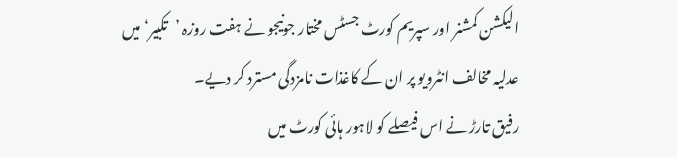الیکشن کمشنر اور سپریم کورٹ جسٹس مختار جونیجو نے ہفت روزہ ’تکبیر‘ میں عدلیہ مخالف انٹرویو پر ان کے کاغذات نامزدگی مسترد کر دیے۔
رفیق تارڑ نے اس فیصلے کو لاہور ہائی کورٹ میں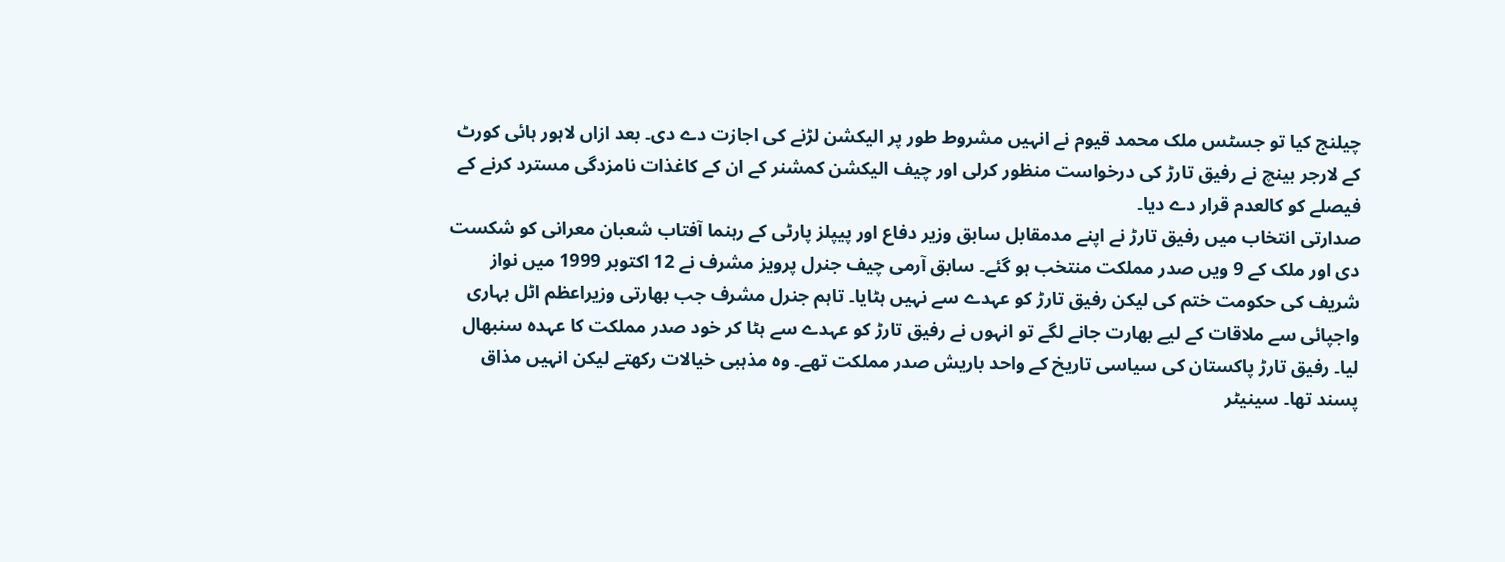چیلنج کیا تو جسٹس ملک محمد قیوم نے انہیں مشروط طور پر الیکشن لڑنے کی اجازت دے دی۔ بعد ازاں لاہور ہائی کورٹ کے لارجر بینچ نے رفیق تارڑ کی درخواست منظور کرلی اور چیف الیکشن کمشنر کے ان کے کاغذات نامزدگی مسترد کرنے کے فیصلے کو کالعدم قرار دے دیا۔
صدارتی انتخاب میں رفیق تارڑ نے اپنے مدمقابل سابق وزیر دفاع اور پیپلز پارٹی کے رہنما آفتاب شعبان معرانی کو شکست دی اور ملک کے 9 ویں صدر مملکت منتخب ہو گئے۔ سابق آرمی چیف جنرل پرویز مشرف نے 12 اکتوبر 1999 میں نواز شریف کی حکومت ختم کی لیکن رفیق تارڑ کو عہدے سے نہیں ہٹایا۔ تاہم جنرل مشرف جب بھارتی وزیراعظم اٹل بہاری واجپائی سے ملاقات کے لیے بھارت جانے لگے تو انہوں نے رفیق تارڑ کو عہدے سے ہٹا کر خود صدر مملکت کا عہدہ سنبھال لیا۔ رفیق تارڑ پاکستان کی سیاسی تاریخ کے واحد باریش صدر مملکت تھے۔ وہ مذہبی خیالات رکھتے لیکن انہیں مذاق پسند تھا۔ سینیٹر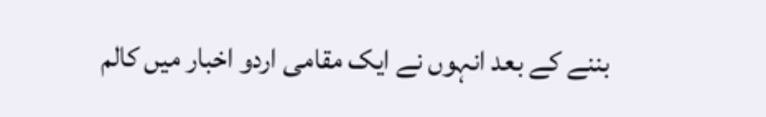بننے کے بعد انہوں نے ایک مقامی اردو اخبار میں کالم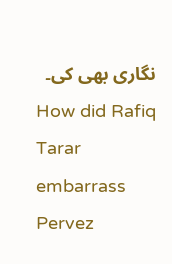نگاری بھی کی۔
How did Rafiq Tarar embarrass Pervez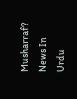Musharraf? News In Urdu